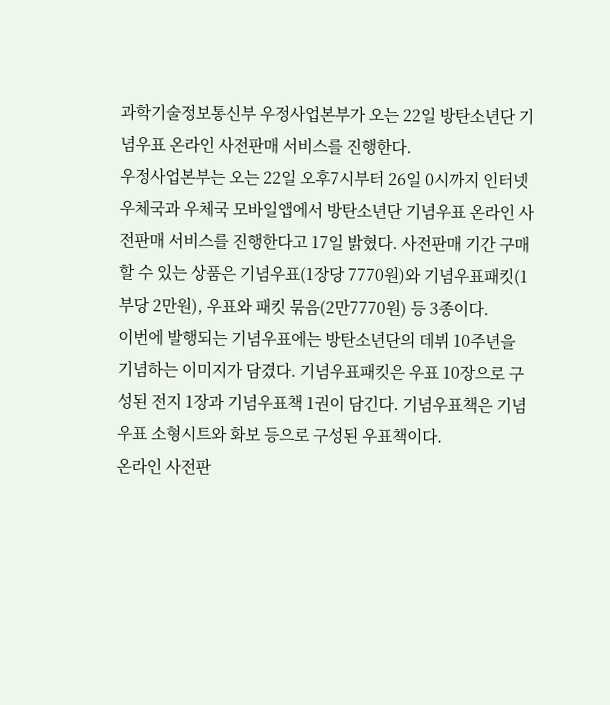과학기술정보통신부 우정사업본부가 오는 22일 방탄소년단 기념우표 온라인 사전판매 서비스를 진행한다.
우정사업본부는 오는 22일 오후7시부터 26일 0시까지 인터넷 우체국과 우체국 모바일앱에서 방탄소년단 기념우표 온라인 사전판매 서비스를 진행한다고 17일 밝혔다. 사전판매 기간 구매할 수 있는 상품은 기념우표(1장당 7770원)와 기념우표패킷(1부당 2만원), 우표와 패킷 묶음(2만7770원) 등 3종이다.
이번에 발행되는 기념우표에는 방탄소년단의 데뷔 10주년을 기념하는 이미지가 담겼다. 기념우표패킷은 우표 10장으로 구성된 전지 1장과 기념우표책 1권이 담긴다. 기념우표책은 기념우표 소형시트와 화보 등으로 구성된 우표책이다.
온라인 사전판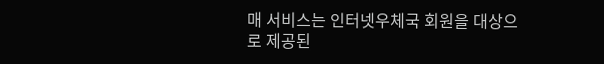매 서비스는 인터넷우체국 회원을 대상으로 제공된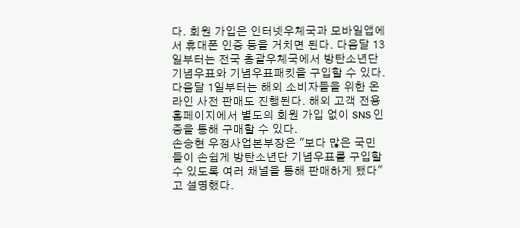다. 회원 가입은 인터넷우체국과 모바일앱에서 휴대폰 인증 등을 거치면 된다. 다음달 13일부터는 전국 총괄우체국에서 방탄소년단 기념우표와 기념우표패킷을 구입할 수 있다.
다음달 1일부터는 해외 소비자들을 위한 온라인 사전 판매도 진행된다. 해외 고객 전용 홈페이지에서 별도의 회원 가입 없이 SNS 인증을 통해 구매할 수 있다.
손승현 우정사업본부장은 "보다 많은 국민들이 손쉽게 방탄소년단 기념우표를 구입할 수 있도록 여러 채널을 통해 판매하게 됐다"고 설명했다.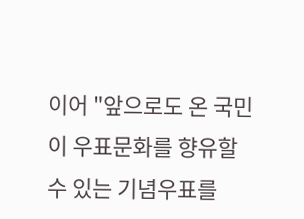이어 "앞으로도 온 국민이 우표문화를 향유할 수 있는 기념우표를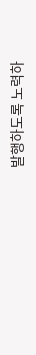발행하도록 노력하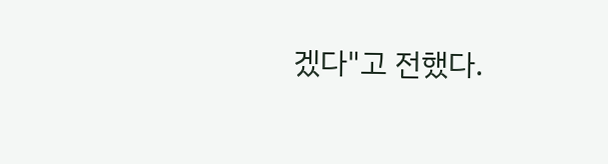겠다"고 전했다.